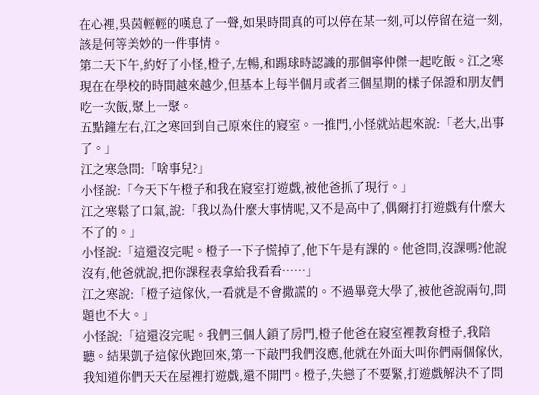在心裡,吳茵輕輕的嘆息了一聲,如果時間真的可以停在某一刻,可以停留在這一刻,該是何等美妙的一件事情。
第二天下午,約好了小怪,橙子,左暢,和踢球時認識的那個寧仲傑一起吃飯。江之寒現在在學校的時間越來越少,但基本上每半個月或者三個星期的樣子保證和朋友們吃一次飯,聚上一聚。
五點鐘左右,江之寒回到自己原來住的寢室。一推門,小怪就站起來說:「老大,出事了。」
江之寒急問:「啥事兒?」
小怪說:「今天下午橙子和我在寢室打遊戲,被他爸抓了現行。」
江之寒鬆了口氣,說:「我以為什麼大事情呢,又不是高中了,偶爾打打遊戲有什麼大不了的。」
小怪說:「這還沒完呢。橙子一下子慌掉了,他下午是有課的。他爸問,沒課嗎?他說沒有,他爸就說,把你課程表拿給我看看……」
江之寒說:「橙子這傢伙,一看就是不會撒謊的。不過畢竟大學了,被他爸說兩句,問題也不大。」
小怪說:「這還沒完呢。我們三個人鎖了房門,橙子他爸在寢室裡教育橙子,我陪聽。結果凱子這傢伙跑回來,第一下敲門我們沒應,他就在外面大叫你們兩個傢伙,我知道你們天天在屋裡打遊戲,還不開門。橙子,失戀了不要緊,打遊戲解決不了問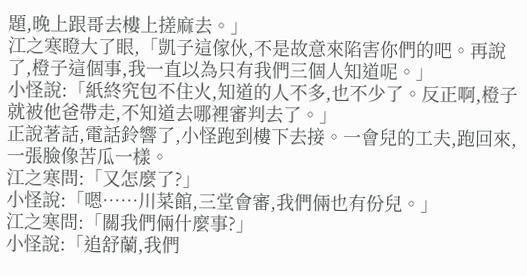題,晚上跟哥去樓上搓麻去。」
江之寒瞪大了眼,「凱子這傢伙,不是故意來陷害你們的吧。再說了,橙子這個事,我一直以為只有我們三個人知道呢。」
小怪說:「紙終究包不住火,知道的人不多,也不少了。反正啊,橙子就被他爸帶走,不知道去哪裡審判去了。」
正說著話,電話鈴響了,小怪跑到樓下去接。一會兒的工夫,跑回來,一張臉像苦瓜一樣。
江之寒問:「又怎麼了?」
小怪說:「嗯……川菜館,三堂會審,我們倆也有份兒。」
江之寒問:「關我們倆什麼事?」
小怪說:「追舒蘭,我們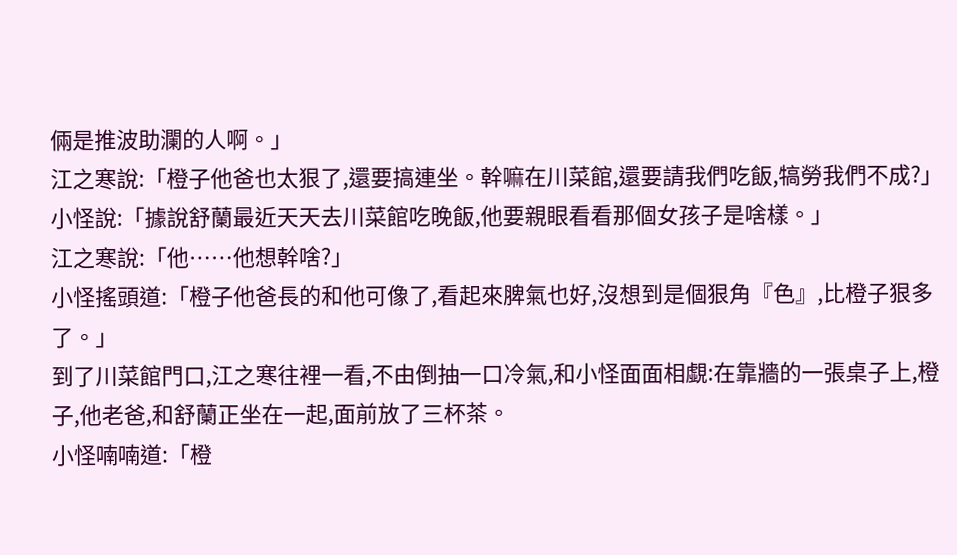倆是推波助瀾的人啊。」
江之寒說:「橙子他爸也太狠了,還要搞連坐。幹嘛在川菜館,還要請我們吃飯,犒勞我們不成?」
小怪說:「據說舒蘭最近天天去川菜館吃晚飯,他要親眼看看那個女孩子是啥樣。」
江之寒說:「他……他想幹啥?」
小怪搖頭道:「橙子他爸長的和他可像了,看起來脾氣也好,沒想到是個狠角『色』,比橙子狠多了。」
到了川菜館門口,江之寒往裡一看,不由倒抽一口冷氣,和小怪面面相覷:在靠牆的一張桌子上,橙子,他老爸,和舒蘭正坐在一起,面前放了三杯茶。
小怪喃喃道:「橙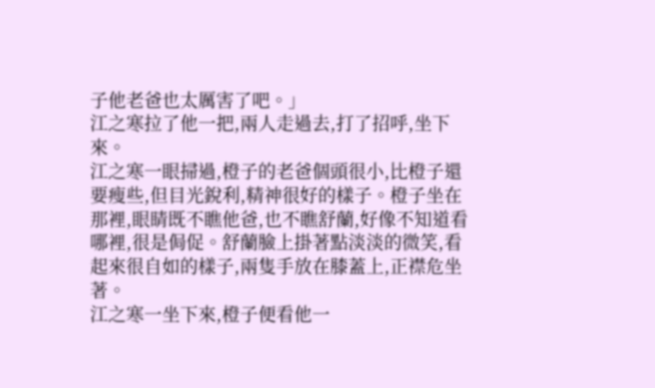子他老爸也太厲害了吧。」
江之寒拉了他一把,兩人走過去,打了招呼,坐下來。
江之寒一眼掃過,橙子的老爸個頭很小,比橙子還要瘦些,但目光銳利,精神很好的樣子。橙子坐在那裡,眼睛既不瞧他爸,也不瞧舒蘭,好像不知道看哪裡,很是侷促。舒蘭臉上掛著點淡淡的微笑,看起來很自如的樣子,兩隻手放在膝蓋上,正襟危坐著。
江之寒一坐下來,橙子便看他一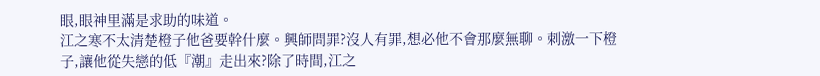眼,眼神里滿是求助的味道。
江之寒不太清楚橙子他爸要幹什麼。興師問罪?沒人有罪,想必他不會那麼無聊。刺激一下橙子,讓他從失戀的低『潮』走出來?除了時間,江之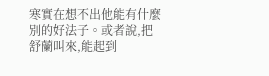寒實在想不出他能有什麼別的好法子。或者說,把舒蘭叫來,能起到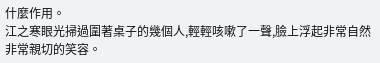什麼作用。
江之寒眼光掃過圍著桌子的幾個人,輕輕咳嗽了一聲,臉上浮起非常自然非常親切的笑容。